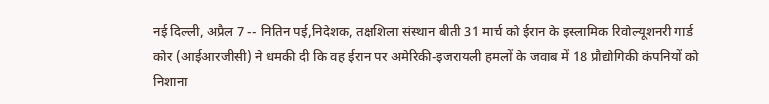नई दिल्ली, अप्रैल 7 -- नितिन पई,निदेशक, तक्षशिला संस्थान बीती 31 मार्च को ईरान के इस्लामिक रिवोल्यूशनरी गार्ड कोर (आईआरजीसी) ने धमकी दी कि वह ईरान पर अमेरिकी-इजरायली हमलों के जवाब में 18 प्रौद्योगिकी कंपनियों को निशाना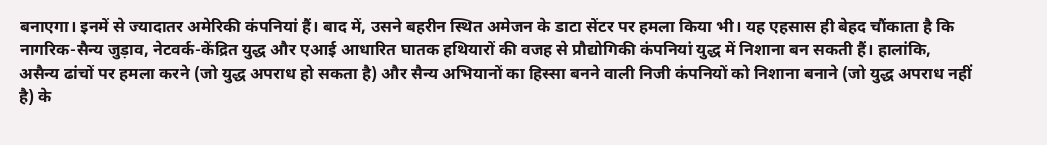बनाएगा। इनमें से ज्यादातर अमेरिकी कंपनियां हैं। बाद में, उसने बहरीन स्थित अमेजन के डाटा सेंटर पर हमला किया भी। यह एहसास ही बेहद चौंकाता है कि नागरिक-सैन्य जुड़ाव, नेटवर्क-केंद्रित युद्ध और एआई आधारित घातक हथियारों की वजह से प्रौद्योगिकी कंपनियां युद्ध में निशाना बन सकती हैं। हालांकि, असैन्य ढांचों पर हमला करने (जो युद्ध अपराध हो सकता है) और सैन्य अभियानों का हिस्सा बनने वाली निजी कंपनियों को निशाना बनाने (जो युद्ध अपराध नहीं है) के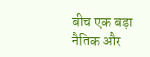बीच एक बड़ा नैतिक और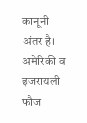कानूनी अंतर है। अमेरिकी व इजरायली फौज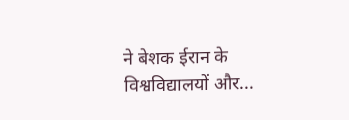ने बेशक ईरान के विश्वविद्यालयों और...